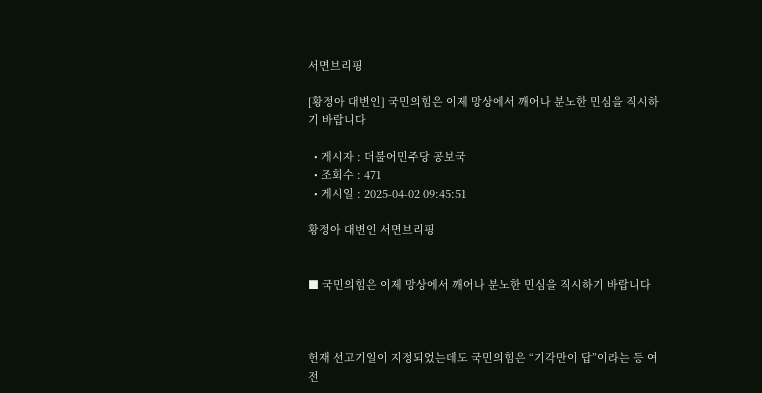서면브리핑

[황정아 대변인] 국민의힘은 이제 망상에서 깨어나 분노한 민심을 직시하기 바랍니다

  • 게시자 : 더불어민주당 공보국
  • 조회수 : 471
  • 게시일 : 2025-04-02 09:45:51

황정아 대변인 서면브리핑


■ 국민의힘은 이제 망상에서 깨어나 분노한 민심을 직시하기 바랍니다



헌재 선고기일이 지정되었는데도 국민의힘은 “기각만이 답”이라는 등 여전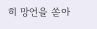히 망언을 쏟아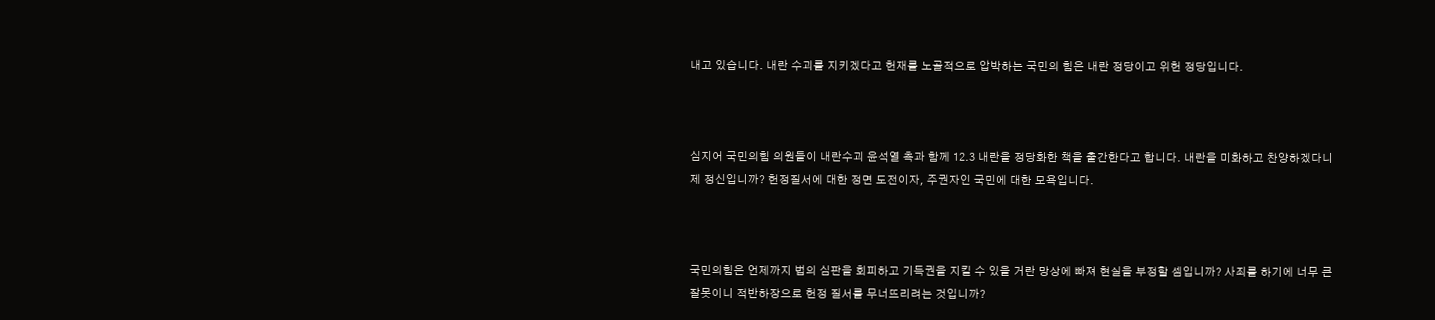내고 있습니다. 내란 수괴를 지키겠다고 헌재를 노골적으로 압박하는 국민의 힘은 내란 정당이고 위헌 정당입니다.



심지어 국민의힘 의원들이 내란수괴 윤석열 측과 함께 12.3 내란을 정당화한 책을 출간한다고 합니다. 내란을 미화하고 찬양하겠다니 제 정신입니까? 헌정질서에 대한 정면 도전이자, 주권자인 국민에 대한 모욕입니다.



국민의힘은 언제까지 법의 심판을 회피하고 기득권을 지킬 수 있을 거란 망상에 빠져 현실을 부정할 셈입니까? 사죄를 하기에 너무 큰 잘못이니 적반하장으로 헌정 질서를 무너뜨리려는 것입니까?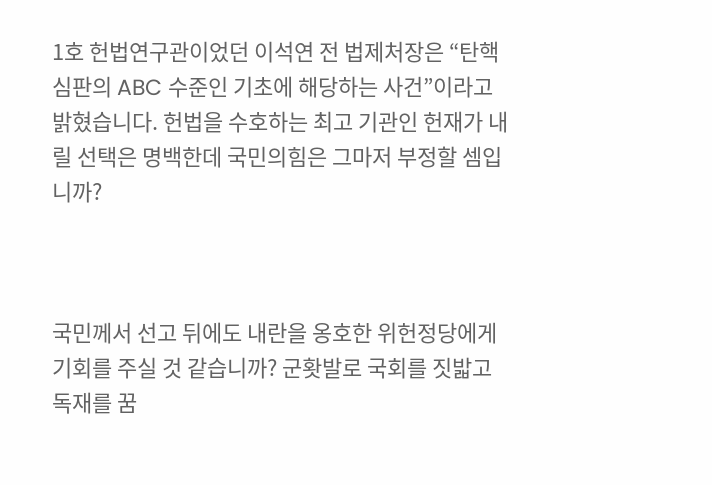1호 헌법연구관이었던 이석연 전 법제처장은 “탄핵 심판의 ABC 수준인 기초에 해당하는 사건”이라고 밝혔습니다. 헌법을 수호하는 최고 기관인 헌재가 내릴 선택은 명백한데 국민의힘은 그마저 부정할 셈입니까?



국민께서 선고 뒤에도 내란을 옹호한 위헌정당에게 기회를 주실 것 같습니까? 군홧발로 국회를 짓밟고 독재를 꿈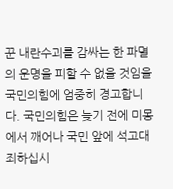꾼 내란수괴를 감싸는 한 파멸의 운명을 피할 수 없을 것임을 국민의힘에 엄중히 경고합니다. 국민의힘은 늦기 전에 미몽에서 깨어나 국민 앞에 석고대죄하십시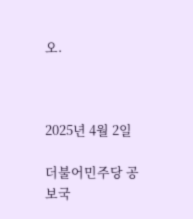오.



2025년 4월 2일

더불어민주당 공보국